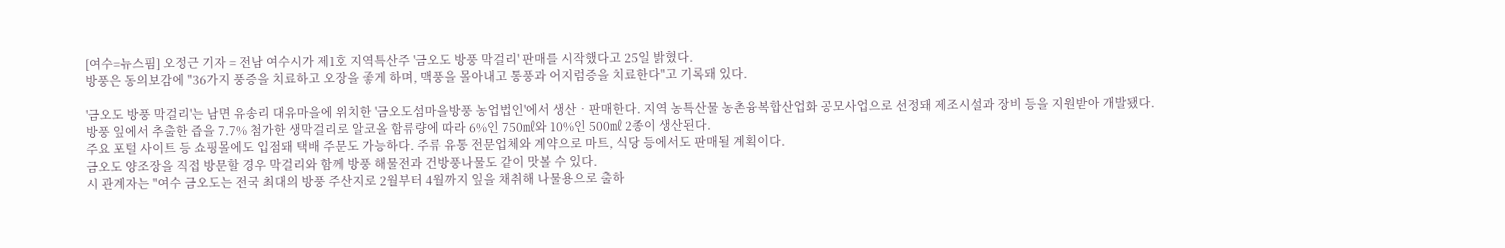[여수=뉴스핌] 오정근 기자 = 전남 여수시가 제1호 지역특산주 '금오도 방풍 막걸리' 판매를 시작했다고 25일 밝혔다.
방풍은 동의보감에 "36가지 풍증을 치료하고 오장을 좋게 하며, 맥풍을 몰아내고 통풍과 어지럼증을 치료한다"고 기록돼 있다.

'금오도 방풍 막걸리'는 남면 유송리 대유마을에 위치한 '금오도섬마을방풍 농업법인'에서 생산‧판매한다. 지역 농특산물 농촌융복합산업화 공모사업으로 선정돼 제조시설과 장비 등을 지원받아 개발됐다.
방풍 잎에서 추출한 즙을 7.7% 첨가한 생막걸리로 알코올 함류량에 따라 6%인 750㎖와 10%인 500㎖ 2종이 생산된다.
주요 포털 사이트 등 쇼핑몰에도 입점돼 택배 주문도 가능하다. 주류 유통 전문업체와 계약으로 마트, 식당 등에서도 판매될 계획이다.
금오도 양조장을 직접 방문할 경우 막걸리와 함께 방풍 해물전과 건방풍나물도 같이 맛볼 수 있다.
시 관계자는 "여수 금오도는 전국 최대의 방풍 주산지로 2월부터 4월까지 잎을 채취해 나물용으로 출하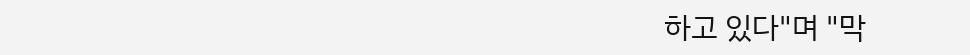하고 있다"며 "막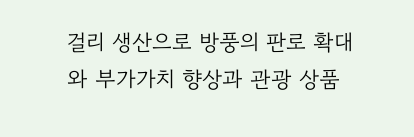걸리 생산으로 방풍의 판로 확대와 부가가치 향상과 관광 상품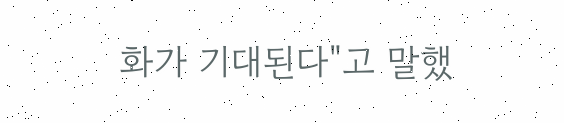화가 기대된다"고 말했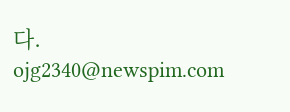다.
ojg2340@newspim.com